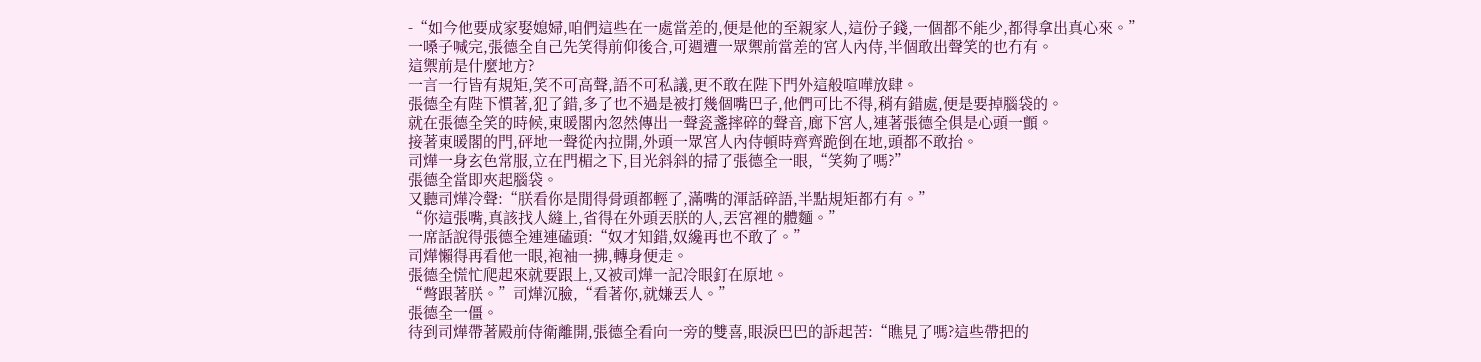-“如今他要成家娶媳婦,咱們這些在一處當差的,便是他的至親家人,這份子錢,一個都不能少,都得拿出真心來。”
一嗓子喊完,張德全自己先笑得前仰後合,可週遭一眾禦前當差的宮人內侍,半個敢出聲笑的也冇有。
這禦前是什麼地方?
一言一行皆有規矩,笑不可高聲,語不可私議,更不敢在陛下門外這般喧嘩放肆。
張德全有陛下慣著,犯了錯,多了也不過是被打幾個嘴巴子,他們可比不得,稍有錯處,便是要掉腦袋的。
就在張德全笑的時候,東暖閣內忽然傳出一聲瓷盞摔碎的聲音,廊下宮人,連著張德全俱是心頭一顫。
接著東暖閣的門,砰地一聲從內拉開,外頭一眾宮人內侍頓時齊齊跪倒在地,頭都不敢抬。
司燁一身玄色常服,立在門楣之下,目光斜斜的掃了張德全一眼,“笑夠了嗎?”
張德全當即夾起腦袋。
又聽司燁冷聲:“朕看你是閒得骨頭都輕了,滿嘴的渾話碎語,半點規矩都冇有。”
“你這張嘴,真該找人縫上,省得在外頭丟朕的人,丟宮裡的體麵。”
一席話說得張德全連連磕頭:“奴才知錯,奴纔再也不敢了。”
司燁懶得再看他一眼,袍袖一拂,轉身便走。
張德全慌忙爬起來就要跟上,又被司燁一記冷眼釘在原地。
“彆跟著朕。”司燁沉臉,“看著你,就嫌丟人。”
張德全一僵。
待到司燁帶著殿前侍衛離開,張德全看向一旁的雙喜,眼淚巴巴的訴起苦:“瞧見了嗎?這些帶把的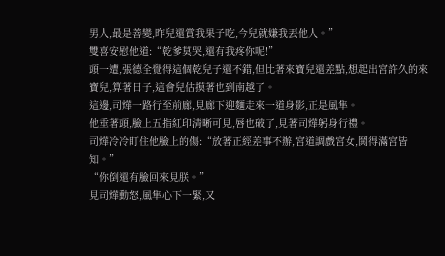男人,最是善變,昨兒還賞我果子吃,今兒就嫌我丟他人。”
雙喜安慰他道:“乾爹莫哭,還有我疼你呢!”
頭一遭,張德全覺得這個乾兒子還不錯,但比著來寶兒還差點,想起出宮許久的來寶兒,算著日子,這會兒估摸著也到南越了。
這邊,司燁一路行至前廊,見廊下迎麵走來一道身影,正是風隼。
他垂著頭,臉上五指紅印清晰可見,唇也破了,見著司燁躬身行禮。
司燁冷冷盯住他臉上的傷:“放著正經差事不辦,宮道調戲宮女,鬨得滿宮皆知。”
“你倒還有臉回來見朕。”
見司燁動怒,風隼心下一緊,又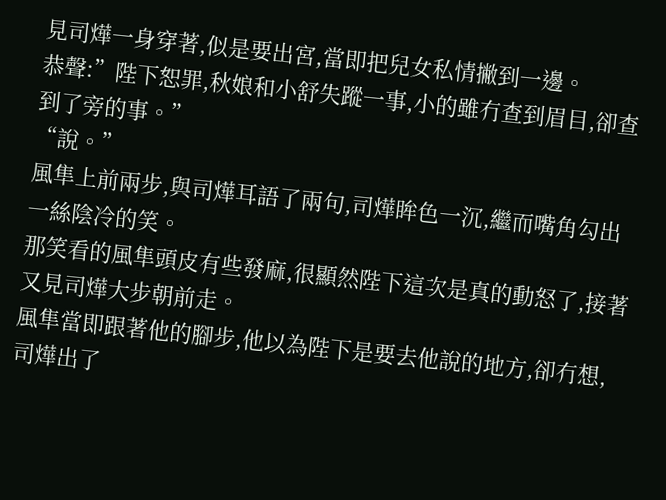見司燁一身穿著,似是要出宮,當即把兒女私情撇到一邊。
恭聲:”陛下恕罪,秋娘和小舒失蹤一事,小的雖冇查到眉目,卻查到了旁的事。”
“說。”
風隼上前兩步,與司燁耳語了兩句,司燁眸色一沉,繼而嘴角勾出一絲陰冷的笑。
那笑看的風隼頭皮有些發麻,很顯然陛下這次是真的動怒了,接著又見司燁大步朝前走。
風隼當即跟著他的腳步,他以為陛下是要去他說的地方,卻冇想,司燁出了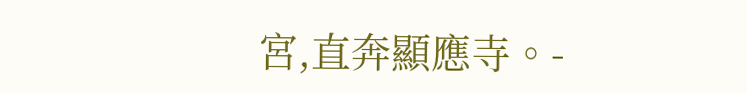宮,直奔顯應寺。-